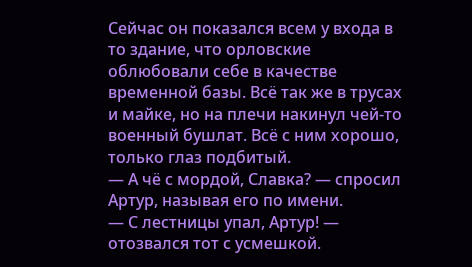Сейчас он показался всем у входа в то здание, что орловские облюбовали себе в качестве временной базы. Всё так же в трусах и майке, но на плечи накинул чей-то военный бушлат. Всё с ним хорошо, только глаз подбитый.
— А чё с мордой, Славка? — спросил Артур, называя его по имени.
— С лестницы упал, Артур! — отозвался тот с усмешкой.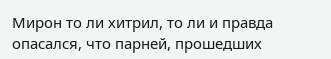Мирон то ли хитрил, то ли и правда опасался, что парней, прошедших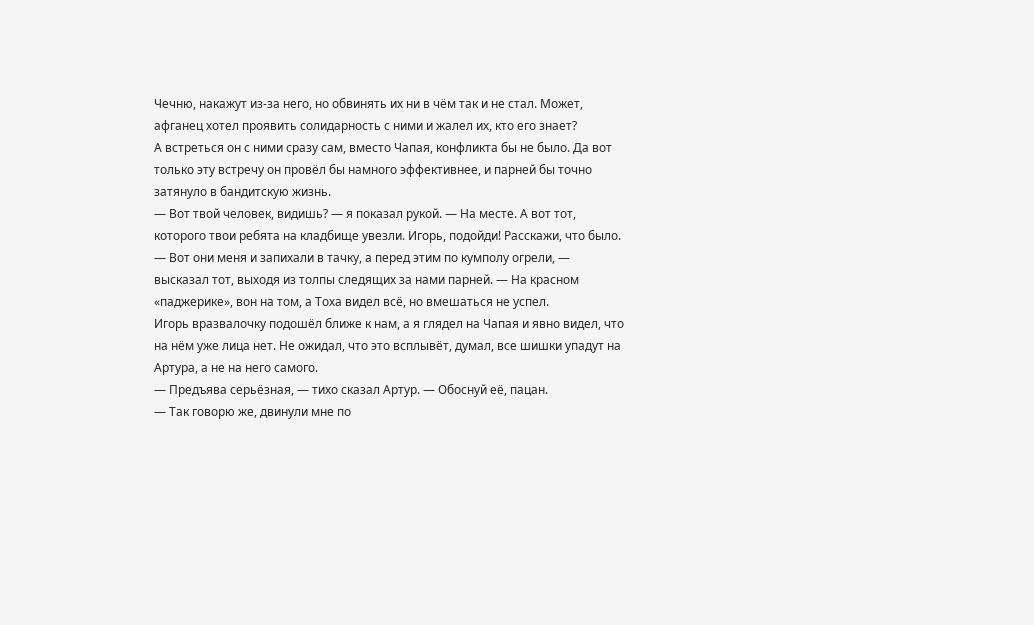Чечню, накажут из-за него, но обвинять их ни в чём так и не стал. Может, афганец хотел проявить солидарность с ними и жалел их, кто его знает?
А встреться он с ними сразу сам, вместо Чапая, конфликта бы не было. Да вот только эту встречу он провёл бы намного эффективнее, и парней бы точно затянуло в бандитскую жизнь.
— Вот твой человек, видишь? — я показал рукой. — На месте. А вот тот, которого твои ребята на кладбище увезли. Игорь, подойди! Расскажи, что было.
— Вот они меня и запихали в тачку, а перед этим по кумполу огрели, — высказал тот, выходя из толпы следящих за нами парней. — На красном «паджерике», вон на том, а Тоха видел всё, но вмешаться не успел.
Игорь вразвалочку подошёл ближе к нам, а я глядел на Чапая и явно видел, что на нём уже лица нет. Не ожидал, что это всплывёт, думал, все шишки упадут на Артура, а не на него самого.
— Предъява серьёзная, — тихо сказал Артур. — Обоснуй её, пацан.
— Так говорю же, двинули мне по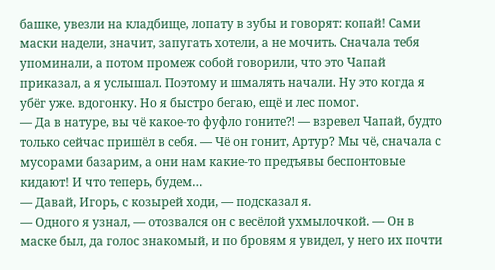башке, увезли на кладбище, лопату в зубы и говорят: копай! Сами маски надели, значит, запугать хотели, а не мочить. Сначала тебя упоминали, а потом промеж собой говорили, что это Чапай приказал, а я услышал. Поэтому и шмалять начали. Ну это когда я убёг уже. вдогонку. Но я быстро бегаю, ещё и лес помог.
— Да в натуре, вы чё какое-то фуфло гоните⁈ — взревел Чапай, будто только сейчас пришёл в себя. — Чё он гонит, Артур? Мы чё, сначала с мусорами базарим, а они нам какие-то предъявы беспонтовые кидают! И что теперь, будем…
— Давай, Игорь, с козырей ходи, — подсказал я.
— Одного я узнал, — отозвался он с весёлой ухмылочкой. — Он в маске был, да голос знакомый, и по бровям я увидел, у него их почти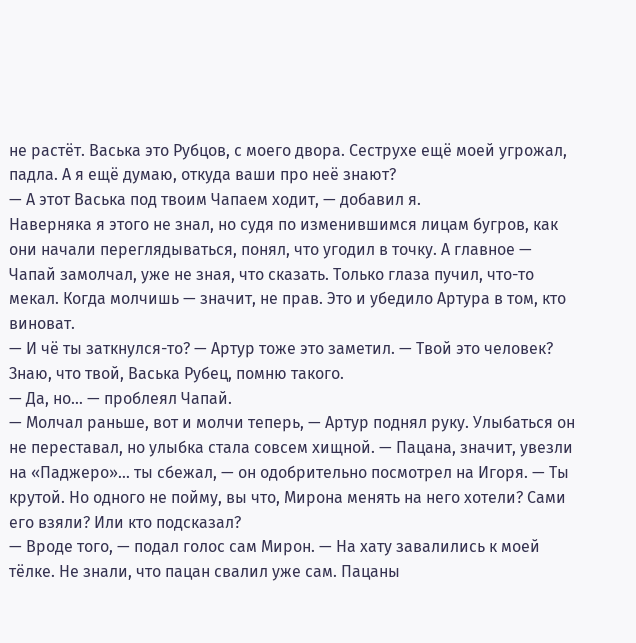не растёт. Васька это Рубцов, с моего двора. Сеструхе ещё моей угрожал, падла. А я ещё думаю, откуда ваши про неё знают?
— А этот Васька под твоим Чапаем ходит, — добавил я.
Наверняка я этого не знал, но судя по изменившимся лицам бугров, как они начали переглядываться, понял, что угодил в точку. А главное — Чапай замолчал, уже не зная, что сказать. Только глаза пучил, что-то мекал. Когда молчишь — значит, не прав. Это и убедило Артура в том, кто виноват.
— И чё ты заткнулся-то? — Артур тоже это заметил. — Твой это человек? Знаю, что твой, Васька Рубец, помню такого.
— Да, но… — проблеял Чапай.
— Молчал раньше, вот и молчи теперь, — Артур поднял руку. Улыбаться он не переставал, но улыбка стала совсем хищной. — Пацана, значит, увезли на «Паджеро»… ты сбежал, — он одобрительно посмотрел на Игоря. — Ты крутой. Но одного не пойму, вы что, Мирона менять на него хотели? Сами его взяли? Или кто подсказал?
— Вроде того, — подал голос сам Мирон. — На хату завалились к моей тёлке. Не знали, что пацан свалил уже сам. Пацаны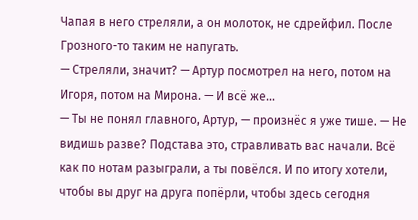Чапая в него стреляли, а он молоток, не сдрейфил. После Грозного-то таким не напугать.
— Стреляли, значит? — Артур посмотрел на него, потом на Игоря, потом на Мирона. — И всё же…
— Ты не понял главного, Артур, — произнёс я уже тише. — Не видишь разве? Подстава это, стравливать вас начали. Всё как по нотам разыграли, а ты повёлся. И по итогу хотели, чтобы вы друг на друга попёрли, чтобы здесь сегодня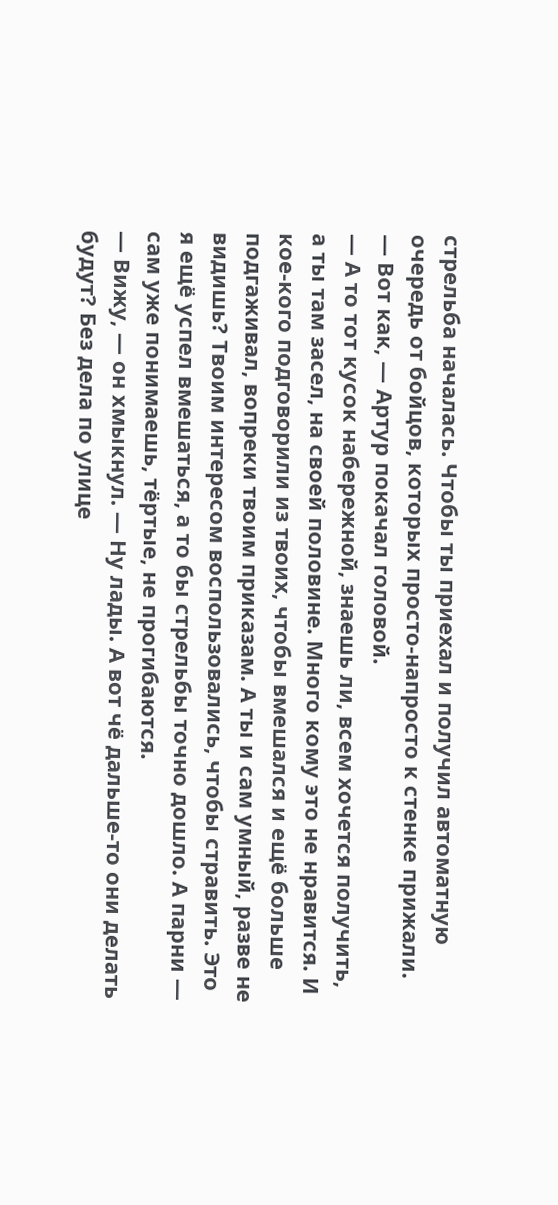стрельба началась. Чтобы ты приехал и получил автоматную очередь от бойцов, которых просто-напросто к стенке прижали.
— Вот как, — Артур покачал головой.
— А то тот кусок набережной, знаешь ли, всем хочется получить, а ты там засел, на своей половине. Много кому это не нравится. И кое-кого подговорили из твоих, чтобы вмешался и ещё больше подгаживал, вопреки твоим приказам. А ты и сам умный, разве не видишь? Твоим интересом воспользовались, чтобы стравить. Это я ещё успел вмешаться, а то бы стрельбы точно дошло. А парни — сам уже понимаешь, тёртые, не прогибаются.
— Вижу, — он хмыкнул. — Ну лады. А вот чё дальше-то они делать будут? Без дела по улице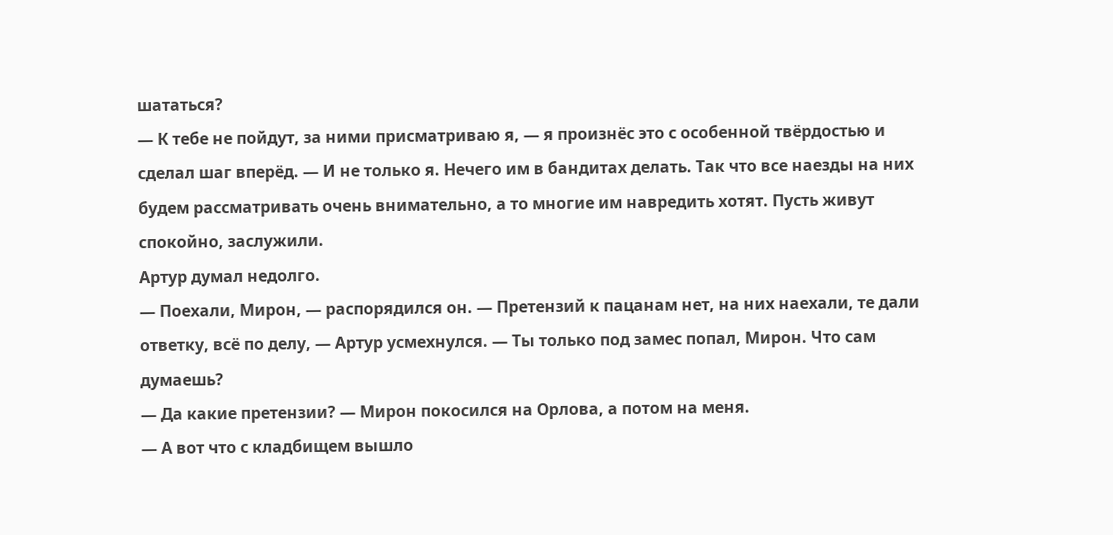шататься?
— К тебе не пойдут, за ними присматриваю я, — я произнёс это с особенной твёрдостью и сделал шаг вперёд. — И не только я. Нечего им в бандитах делать. Так что все наезды на них будем рассматривать очень внимательно, а то многие им навредить хотят. Пусть живут спокойно, заслужили.
Артур думал недолго.
— Поехали, Мирон, — распорядился он. — Претензий к пацанам нет, на них наехали, те дали ответку, всё по делу, — Артур усмехнулся. — Ты только под замес попал, Мирон. Что сам думаешь?
— Да какие претензии? — Мирон покосился на Орлова, а потом на меня.
— А вот что с кладбищем вышло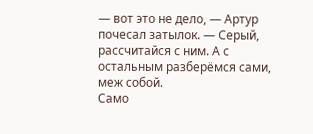— вот это не дело, — Артур почесал затылок. — Серый, рассчитайся с ним. А с остальным разберёмся сами, меж собой.
Само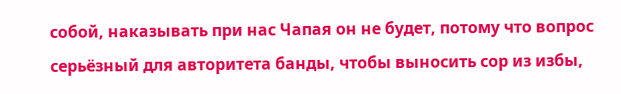собой, наказывать при нас Чапая он не будет, потому что вопрос серьёзный для авторитета банды, чтобы выносить сор из избы,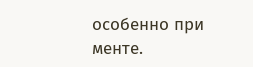особенно при менте.